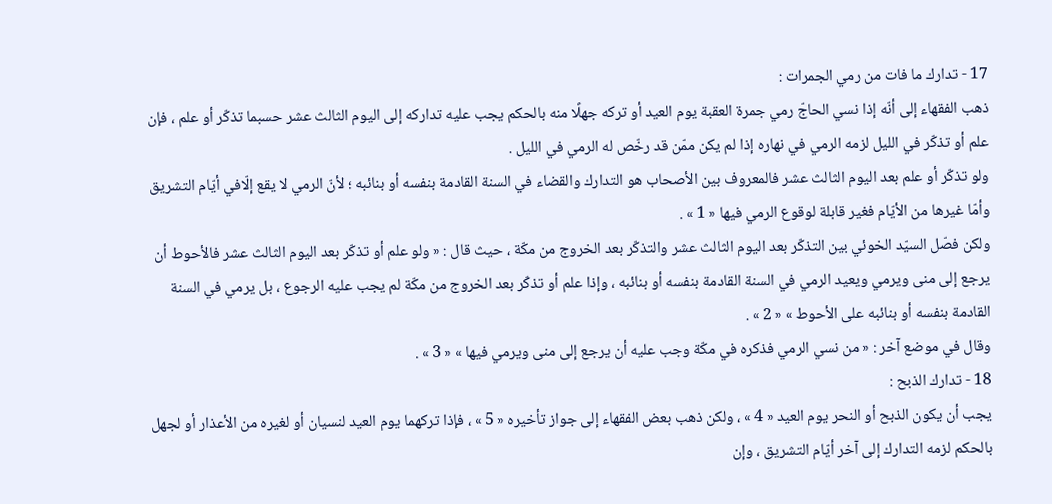17 - تدارك ما فات من رمي الجمرات :
ذهب الفقهاء إلى أنّه إذا نسي الحاجّ رمي جمرة العقبة يوم العيد أو تركه جهلًا منه بالحكم يجب عليه تداركه إلى اليوم الثالث عشر حسبما تذكّر أو علم ، فإن علم أو تذكّر في الليل لزمه الرمي في نهاره إذا لم يكن ممّن قد رخّص له الرمي في الليل .
ولو تذكّر أو علم بعد اليوم الثالث عشر فالمعروف بين الأصحاب هو التدارك والقضاء في السنة القادمة بنفسه أو بنائبه ؛ لأنّ الرمي لا يقع إلّافي أيّام التشريق وأمّا غيرها من الأيّام فغير قابلة لوقوع الرمي فيها « 1 » .
ولكن فصّل السيّد الخوئي بين التذكّر بعد اليوم الثالث عشر والتذكّر بعد الخروج من مكّة ، حيث قال : « ولو علم أو تذكّر بعد اليوم الثالث عشر فالأحوط أن يرجع إلى منى ويرمي ويعيد الرمي في السنة القادمة بنفسه أو بنائبه ، وإذا علم أو تذكّر بعد الخروج من مكّة لم يجب عليه الرجوع ، بل يرمي في السنة القادمة بنفسه أو بنائبه على الأحوط » « 2 » .
وقال في موضع آخر : « من نسي الرمي فذكره في مكّة وجب عليه أن يرجع إلى منى ويرمي فيها » « 3 » .
18 - تدارك الذبح :
يجب أن يكون الذبح أو النحر يوم العيد « 4 » ، ولكن ذهب بعض الفقهاء إلى جواز تأخيره « 5 » ، فإذا تركهما يوم العيد لنسيان أو لغيره من الأعذار أو لجهل بالحكم لزمه التدارك إلى آخر أيّام التشريق ، وإن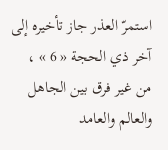استمرّ العذر جاز تأخيره إلى آخر ذي الحجة « 6 » ، من غير فرق بين الجاهل والعالم والعامد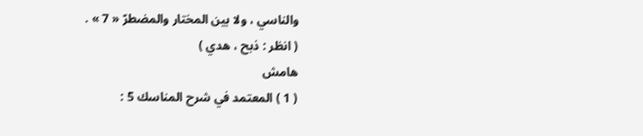والناسي ، ولا بين المختار والمضطرّ « 7 » .
( انظر : ذبح ، هدي )
هامش
( 1 ) المعتمد في شرح المناسك 5 :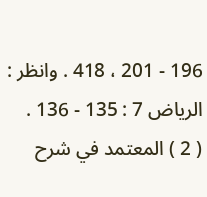196 - 201 ، 418 . وانظر : الرياض 7 : 135 - 136 .
( 2 ) المعتمد في شرح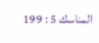المناسك 5 : 199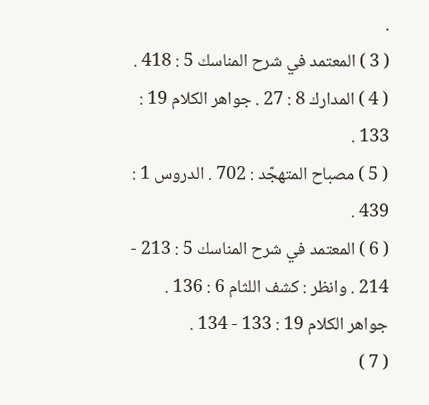.
( 3 ) المعتمد في شرح المناسك 5 : 418 .
( 4 ) المدارك 8 : 27 . جواهر الكلام 19 : 133 .
( 5 ) مصباح المتهجّد : 702 . الدروس 1 : 439 .
( 6 ) المعتمد في شرح المناسك 5 : 213 - 214 . وانظر : كشف اللثام 6 : 136 . جواهر الكلام 19 : 133 - 134 .
( 7 )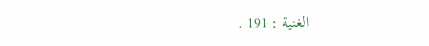الغنية : 191 .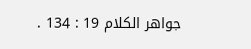جواهر الكلام 19 : 134 .